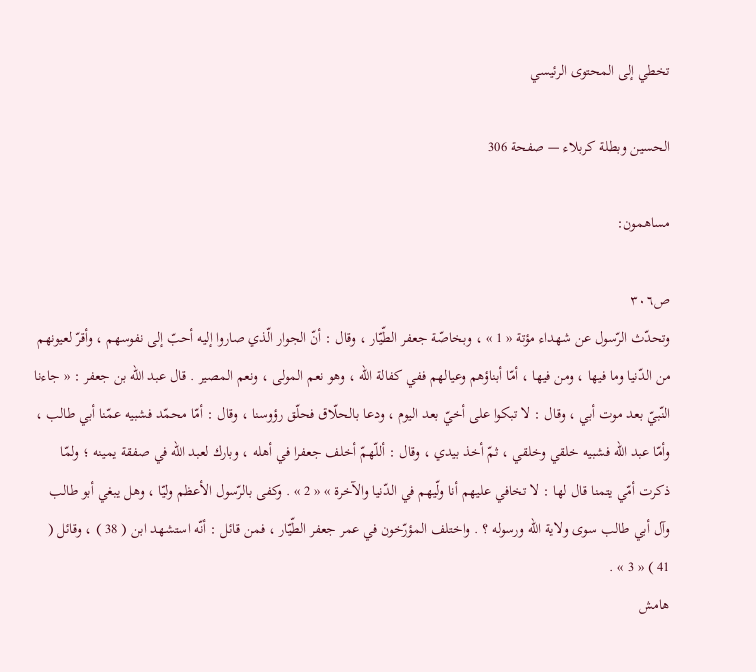تخطي إلى المحتوى الرئيسي

الحسين وبطلة كربلاء — صفحة 306

مساهمون:

ص٣٠٦
وتحدّث الرّسول عن شهداء مؤتة « 1 » ، وبخاصّة جعفر الطّيّار ، وقال : أنّ الجوار الّذي صاروا إليه أحبّ إلى نفوسهم ، وأقرّ لعيونهم من الدّنيا وما فيها ، ومن فيها ، أمّا أبناؤهم وعيالهم ففي كفالة اللّه ، وهو نعم المولى ، ونعم المصير . قال عبد اللّه بن جعفر : « جاءنا النّبيّ بعد موت أبي ، وقال : لا تبكوا على أخيّ بعد اليوم ، ودعا بالحلّاق فحلّق رؤوسنا ، وقال : أمّا محمّد فشبيه عمّنا أبي طالب ، وأمّا عبد اللّه فشبيه خلقي وخلقي ، ثمّ أخذ بيدي ، وقال : أللّهمّ أخلف جعفرا في أهله ، وبارك لعبد اللّه في صفقة يمينه ؛ ولمّا ذكرت أمّي يتمنا قال لها : لا تخافي عليهم أنا ولّيهم في الدّنيا والآخرة » « 2 » . وكفى بالرّسول الأعظم وليّا ، وهل يبغي أبو طالب وآل أبي طالب سوى ولاية اللّه ورسوله ؟ . واختلف المؤرّخون في عمر جعفر الطّيّار ، فمن قائل : أنّه استشهد ابن ( 38 ) ، وقائل ( 41 ) « 3 » .
هامش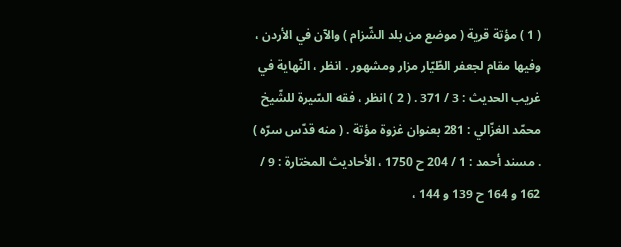( 1 ) مؤتة قرية ( موضع من بلد الشّزام ) والآن في الأردن ، وفيها مقام لجعفر الطّيّار مزار ومشهور . انظر ، النّهاية في غريب الحديث : 3 / 371 . ( 2 ) انظر ، فقه السّيرة للشّيخ محمّد الغزّالي : 281 بعنوان غزوة مؤتة . ( منه قدّس سرّه ) . مسند أحمد : 1 / 204 ح 1750 ، الأحاديث المختارة : 9 / 162 و 164 ح 139 و 144 ،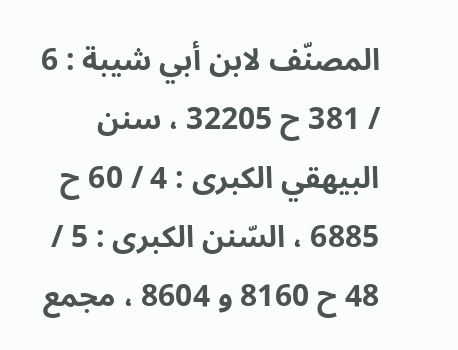المصنّف لابن أبي شيبة : 6 / 381 ح 32205 ، سنن البيهقي الكبرى : 4 / 60 ح 6885 ، السّنن الكبرى : 5 / 48 ح 8160 و 8604 ، مجمع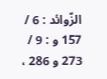الزّوائد : 6 / 157 و : 9 / 273 و 286 ،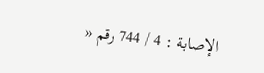الإصابة : 4 / 744 رقم «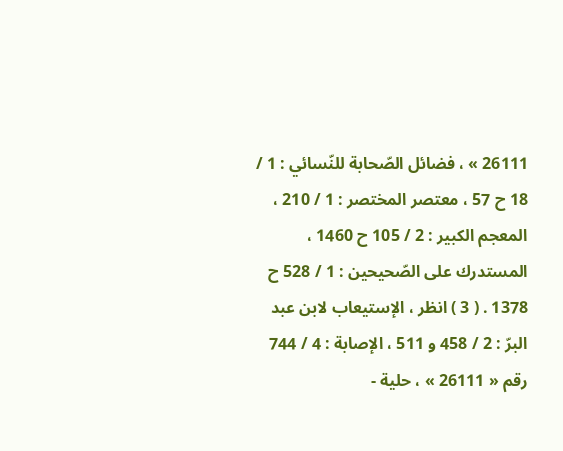26111 » ، فضائل الصّحابة للنّسائي : 1 / 18 ح 57 ، معتصر المختصر : 1 / 210 ، المعجم الكبير : 2 / 105 ح 1460 ، المستدرك على الصّحيحين : 1 / 528 ح 1378 . ( 3 ) انظر ، الإستيعاب لابن عبد البرّ : 2 / 458 و 511 ، الإصابة : 4 / 744 رقم « 26111 » ، حلية -